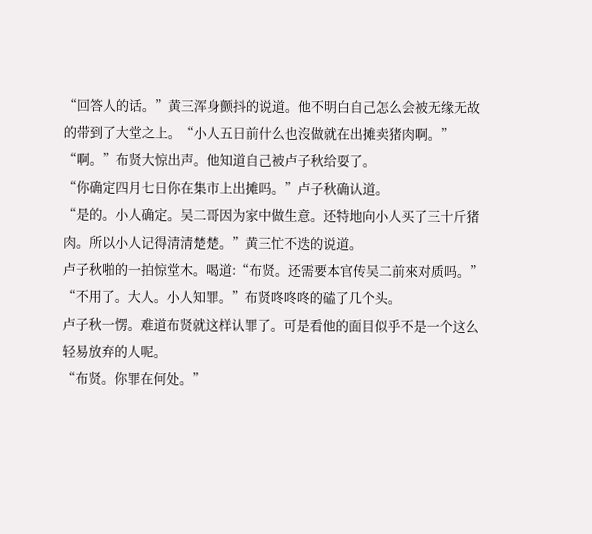“回答人的话。”黄三浑身颤抖的说道。他不明白自己怎么会被无缘无故的带到了大堂之上。“小人五日前什么也沒做就在出摊卖猪肉啊。”
“啊。”布贤大惊出声。他知道自己被卢子秋给耍了。
“你确定四月七日你在集市上出摊吗。”卢子秋确认道。
“是的。小人确定。吴二哥因为家中做生意。还特地向小人买了三十斤猪肉。所以小人记得清清楚楚。”黄三忙不迭的说道。
卢子秋啪的一拍惊堂木。喝道:“布贤。还需要本官传吴二前來对质吗。”
“不用了。大人。小人知罪。”布贤咚咚咚的磕了几个头。
卢子秋一愣。难道布贤就这样认罪了。可是看他的面目似乎不是一个这么轻易放弃的人呢。
“布贤。你罪在何处。”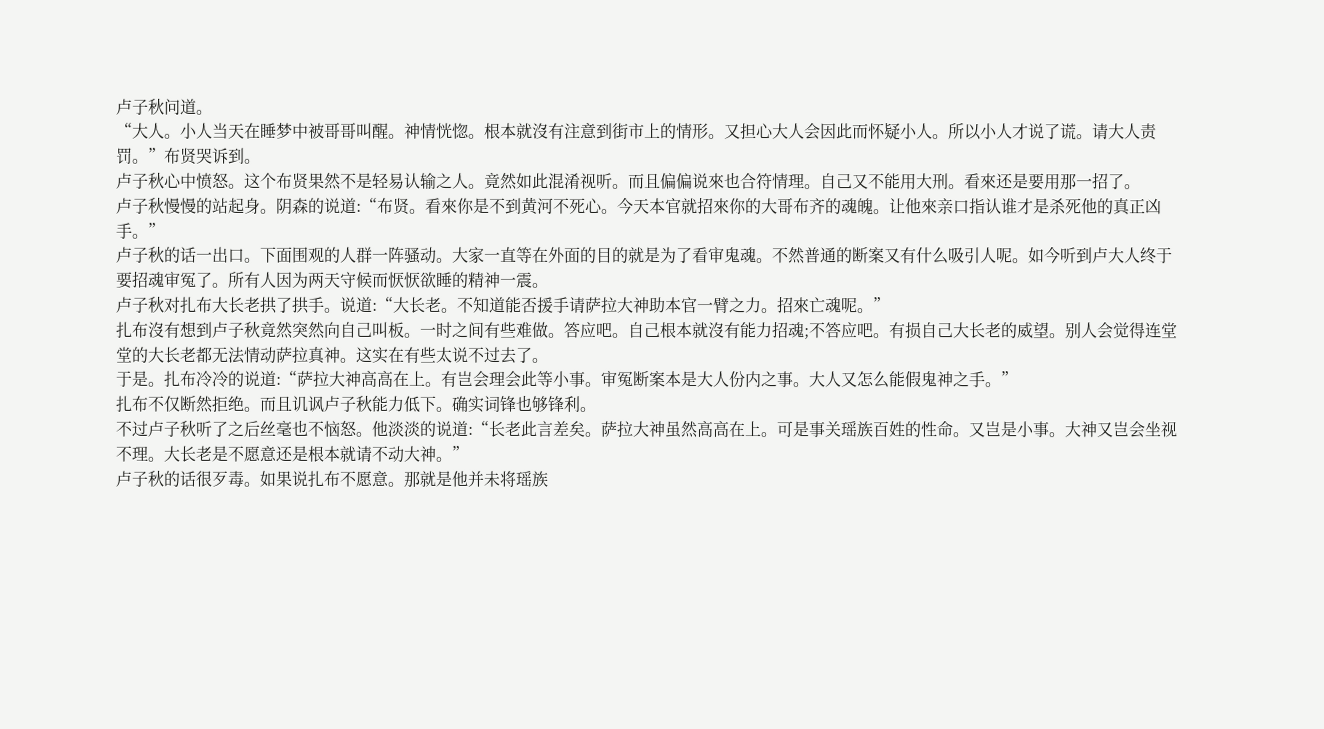卢子秋问道。
“大人。小人当天在睡梦中被哥哥叫醒。神情恍惚。根本就沒有注意到街市上的情形。又担心大人会因此而怀疑小人。所以小人才说了谎。请大人责罚。”布贤哭诉到。
卢子秋心中愤怒。这个布贤果然不是轻易认输之人。竟然如此混淆视听。而且偏偏说來也合符情理。自己又不能用大刑。看來还是要用那一招了。
卢子秋慢慢的站起身。阴森的说道:“布贤。看來你是不到黄河不死心。今天本官就招來你的大哥布齐的魂魄。让他來亲口指认谁才是杀死他的真正凶手。”
卢子秋的话一出口。下面围观的人群一阵骚动。大家一直等在外面的目的就是为了看审鬼魂。不然普通的断案又有什么吸引人呢。如今听到卢大人终于要招魂审冤了。所有人因为两天守候而恹恹欲睡的精神一震。
卢子秋对扎布大长老拱了拱手。说道:“大长老。不知道能否援手请萨拉大神助本官一臂之力。招來亡魂呢。”
扎布沒有想到卢子秋竟然突然向自己叫板。一时之间有些难做。答应吧。自己根本就沒有能力招魂;不答应吧。有损自己大长老的威望。别人会觉得连堂堂的大长老都无法情动萨拉真神。这实在有些太说不过去了。
于是。扎布冷冷的说道:“萨拉大神高高在上。有岂会理会此等小事。审冤断案本是大人份内之事。大人又怎么能假鬼神之手。”
扎布不仅断然拒绝。而且讥讽卢子秋能力低下。确实词锋也够锋利。
不过卢子秋听了之后丝毫也不恼怒。他淡淡的说道:“长老此言差矣。萨拉大神虽然高高在上。可是事关瑶族百姓的性命。又岂是小事。大神又岂会坐视不理。大长老是不愿意还是根本就请不动大神。”
卢子秋的话很歹毒。如果说扎布不愿意。那就是他并未将瑶族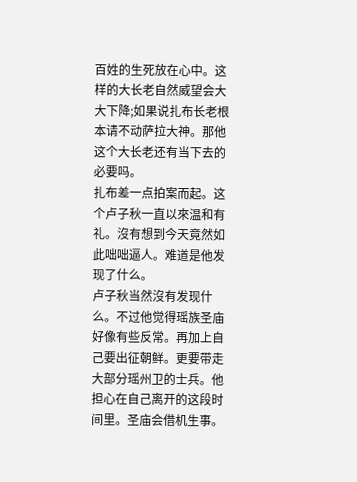百姓的生死放在心中。这样的大长老自然威望会大大下降;如果说扎布长老根本请不动萨拉大神。那他这个大长老还有当下去的必要吗。
扎布差一点拍案而起。这个卢子秋一直以來温和有礼。沒有想到今天竟然如此咄咄逼人。难道是他发现了什么。
卢子秋当然沒有发现什么。不过他觉得瑶族圣庙好像有些反常。再加上自己要出征朝鲜。更要带走大部分瑶州卫的士兵。他担心在自己离开的这段时间里。圣庙会借机生事。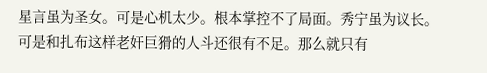星言虽为圣女。可是心机太少。根本掌控不了局面。秀宁虽为议长。可是和扎布这样老奸巨猾的人斗还很有不足。那么就只有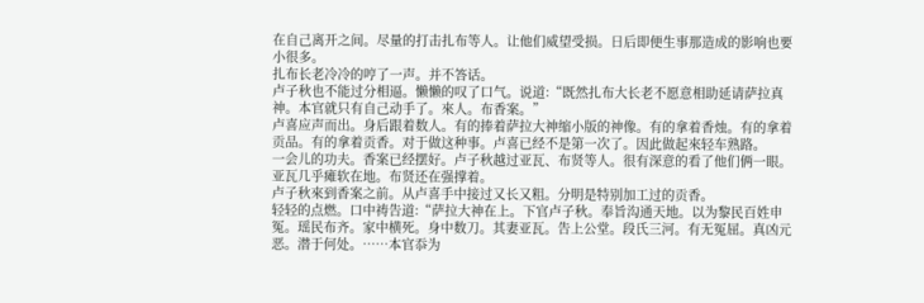在自己离开之间。尽量的打击扎布等人。让他们威望受损。日后即便生事那造成的影响也要小很多。
扎布长老冷冷的哼了一声。并不答话。
卢子秋也不能过分相逼。懒懒的叹了口气。说道:“既然扎布大长老不愿意相助延请萨拉真神。本官就只有自己动手了。來人。布香案。”
卢喜应声而出。身后跟着数人。有的捧着萨拉大神缩小版的神像。有的拿着香烛。有的拿着贡品。有的拿着贡香。对于做这种事。卢喜已经不是第一次了。因此做起來轻车熟路。
一会儿的功夫。香案已经摆好。卢子秋越过亚瓦、布贤等人。很有深意的看了他们俩一眼。
亚瓦几乎瘫软在地。布贤还在强撑着。
卢子秋來到香案之前。从卢喜手中接过又长又粗。分明是特别加工过的贡香。
轻轻的点燃。口中祷告道:“萨拉大神在上。下官卢子秋。奉旨沟通天地。以为黎民百姓申冤。瑶民布齐。家中横死。身中数刀。其妻亚瓦。告上公堂。段氏三河。有无冤屈。真凶元恶。潜于何处。……本官忝为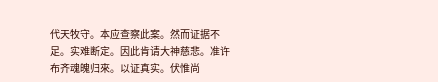代天牧守。本应查察此案。然而证据不足。实难断定。因此肯请大神慈悲。准许布齐魂魄归來。以证真实。伏惟尚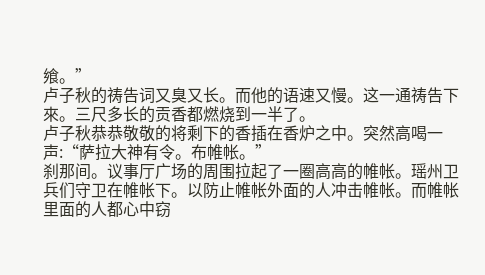飨。”
卢子秋的祷告词又臭又长。而他的语速又慢。这一通祷告下來。三尺多长的贡香都燃烧到一半了。
卢子秋恭恭敬敬的将剩下的香插在香炉之中。突然高喝一声:“萨拉大神有令。布帷帐。”
刹那间。议事厅广场的周围拉起了一圈高高的帷帐。瑶州卫兵们守卫在帷帐下。以防止帷帐外面的人冲击帷帐。而帷帐里面的人都心中窃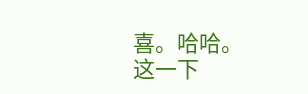喜。哈哈。这一下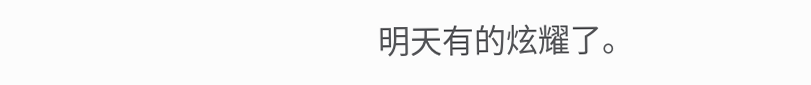明天有的炫耀了。